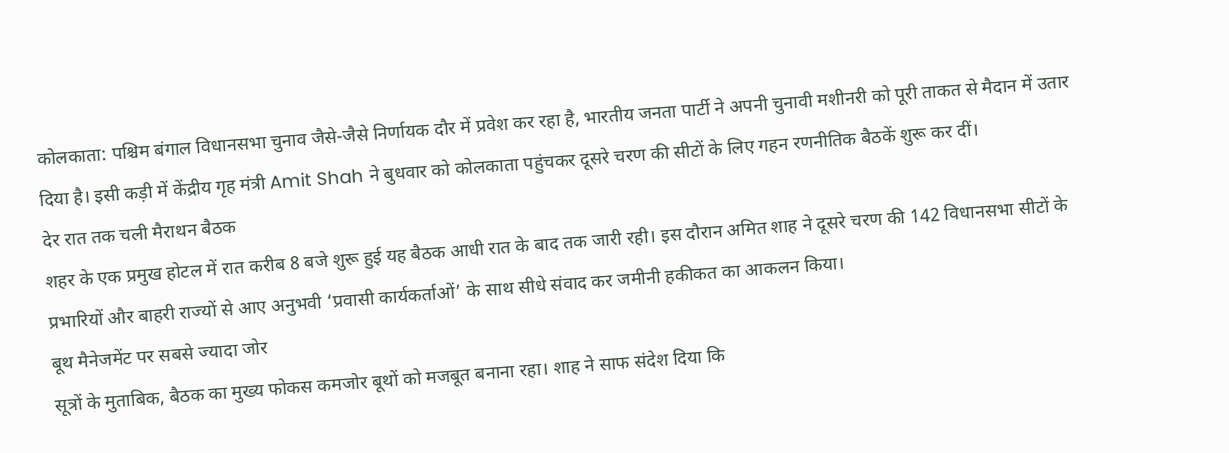कोलकाता: पश्चिम बंगाल विधानसभा चुनाव जैसे-जैसे निर्णायक दौर में प्रवेश कर रहा है, भारतीय जनता पार्टी ने अपनी चुनावी मशीनरी को पूरी ताकत से मैदान में उतार दिया है। इसी कड़ी में केंद्रीय गृह मंत्री Amit Shah ने बुधवार को कोलकाता पहुंचकर दूसरे चरण की सीटों के लिए गहन रणनीतिक बैठकें शुरू कर दीं।
देर रात तक चली मैराथन बैठक
शहर के एक प्रमुख होटल में रात करीब 8 बजे शुरू हुई यह बैठक आधी रात के बाद तक जारी रही। इस दौरान अमित शाह ने दूसरे चरण की 142 विधानसभा सीटों के प्रभारियों और बाहरी राज्यों से आए अनुभवी ‘प्रवासी कार्यकर्ताओं’ के साथ सीधे संवाद कर जमीनी हकीकत का आकलन किया।
बूथ मैनेजमेंट पर सबसे ज्यादा जोर
सूत्रों के मुताबिक, बैठक का मुख्य फोकस कमजोर बूथों को मजबूत बनाना रहा। शाह ने साफ संदेश दिया कि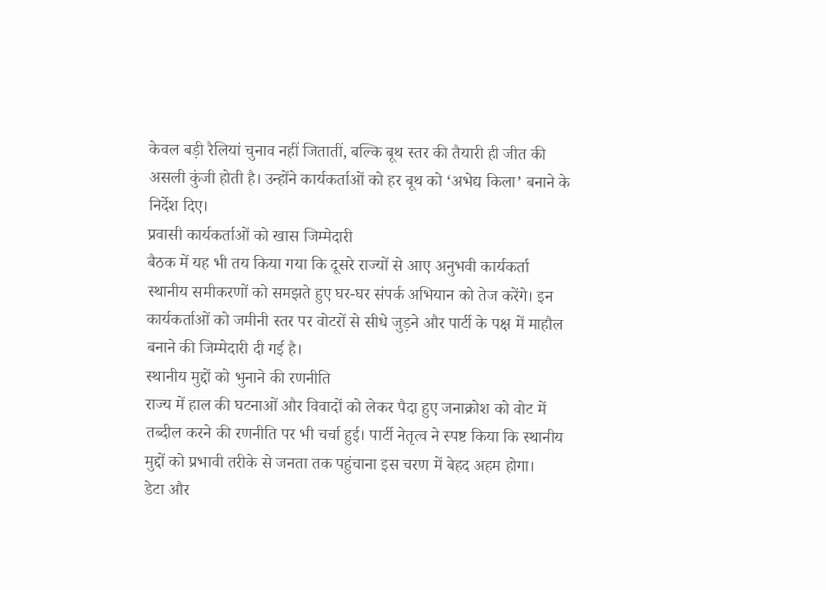केवल बड़ी रैलियां चुनाव नहीं जितातीं, बल्कि बूथ स्तर की तैयारी ही जीत की असली कुंजी होती है। उन्होंने कार्यकर्ताओं को हर बूथ को ‘अभेद्य किला’ बनाने के निर्देश दिए।
प्रवासी कार्यकर्ताओं को खास जिम्मेदारी
बैठक में यह भी तय किया गया कि दूसरे राज्यों से आए अनुभवी कार्यकर्ता स्थानीय समीकरणों को समझते हुए घर-घर संपर्क अभियान को तेज करेंगे। इन कार्यकर्ताओं को जमीनी स्तर पर वोटरों से सीधे जुड़ने और पार्टी के पक्ष में माहौल बनाने की जिम्मेदारी दी गई है।
स्थानीय मुद्दों को भुनाने की रणनीति
राज्य में हाल की घटनाओं और विवादों को लेकर पैदा हुए जनाक्रोश को वोट में तब्दील करने की रणनीति पर भी चर्चा हुई। पार्टी नेतृत्व ने स्पष्ट किया कि स्थानीय मुद्दों को प्रभावी तरीके से जनता तक पहुंचाना इस चरण में बेहद अहम होगा।
डेटा और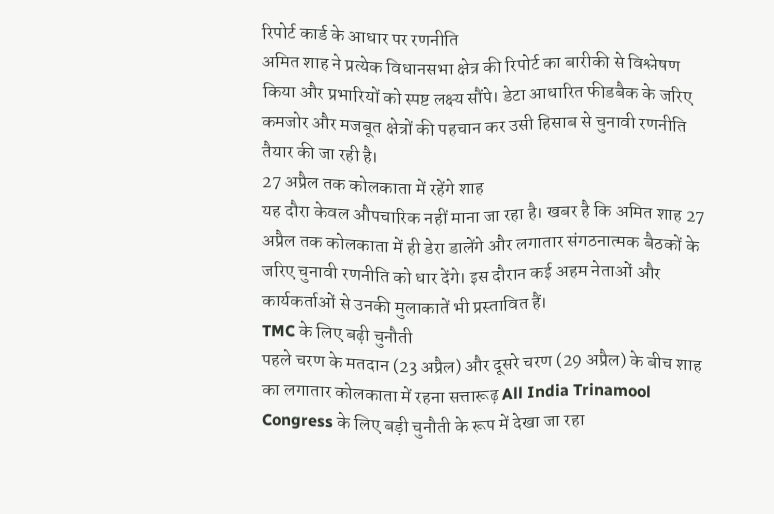रिपोर्ट कार्ड के आधार पर रणनीति
अमित शाह ने प्रत्येक विधानसभा क्षेत्र की रिपोर्ट का बारीकी से विश्लेषण किया और प्रभारियों को स्पष्ट लक्ष्य सौंपे। डेटा आधारित फीडबैक के जरिए कमजोर और मजबूत क्षेत्रों की पहचान कर उसी हिसाब से चुनावी रणनीति तैयार की जा रही है।
27 अप्रैल तक कोलकाता में रहेंगे शाह
यह दौरा केवल औपचारिक नहीं माना जा रहा है। खबर है कि अमित शाह 27 अप्रैल तक कोलकाता में ही डेरा डालेंगे और लगातार संगठनात्मक बैठकों के जरिए चुनावी रणनीति को धार देंगे। इस दौरान कई अहम नेताओं और कार्यकर्ताओं से उनकी मुलाकातें भी प्रस्तावित हैं।
TMC के लिए बढ़ी चुनौती
पहले चरण के मतदान (23 अप्रैल) और दूसरे चरण (29 अप्रैल) के बीच शाह का लगातार कोलकाता में रहना सत्तारूढ़ All India Trinamool Congress के लिए बड़ी चुनौती के रूप में देखा जा रहा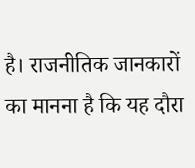है। राजनीतिक जानकारों का मानना है कि यह दौरा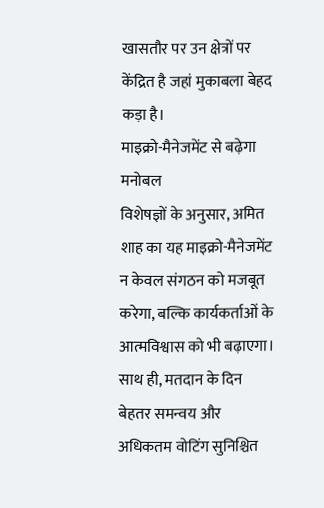खासतौर पर उन क्षेत्रों पर केंद्रित है जहां मुकाबला बेहद कड़ा है।
माइक्रो-मैनेजमेंट से बढ़ेगा मनोबल
विशेषज्ञों के अनुसार, अमित शाह का यह माइक्रो-मैनेजमेंट न केवल संगठन को मजबूत करेगा, बल्कि कार्यकर्ताओं के आत्मविश्वास को भी बढ़ाएगा। साथ ही, मतदान के दिन बेहतर समन्वय और अधिकतम वोटिंग सुनिश्चित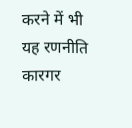करने में भी यह रणनीति कारगर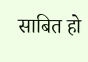साबित हो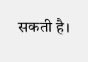सकती है।